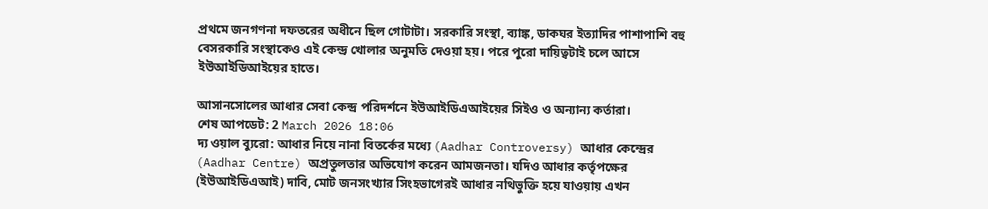প্রথমে জনগণনা দফতরের অধীনে ছিল গোটাটা। সরকারি সংস্থা, ব্যাঙ্ক, ডাকঘর ইত্যাদির পাশাপাশি বহু বেসরকারি সংস্থাকেও এই কেন্দ্র খোলার অনুমতি দেওয়া হয়। পরে পুরো দায়িত্বটাই চলে আসে ইউআইডিআইয়ের হাতে।

আসানসোলের আধার সেবা কেন্দ্র পরিদর্শনে ইউআইডিএআইয়ের সিইও ও অন্যান্য কর্তারা।
শেষ আপডেট: 2 March 2026 18:06
দ্য ওয়াল ব্যুরো: আধার নিয়ে নানা বিতর্কের মধ্যে (Aadhar Controversy) আধার কেন্দ্রের (Aadhar Centre) অপ্রতুলতার অভিযোগ করেন আমজনতা। যদিও আধার কর্তৃপক্ষের (ইউআইডিএআই) দাবি, মোট জনসংখ্যার সিংহভাগেরই আধার নথিভুক্তি হয়ে যাওয়ায় এখন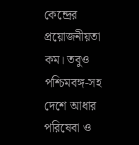কেন্দ্রের প্রয়োজনীয়তা কম। তবুও পশ্চিমবঙ্গ-সহ দেশে আধার পরিষেবা ও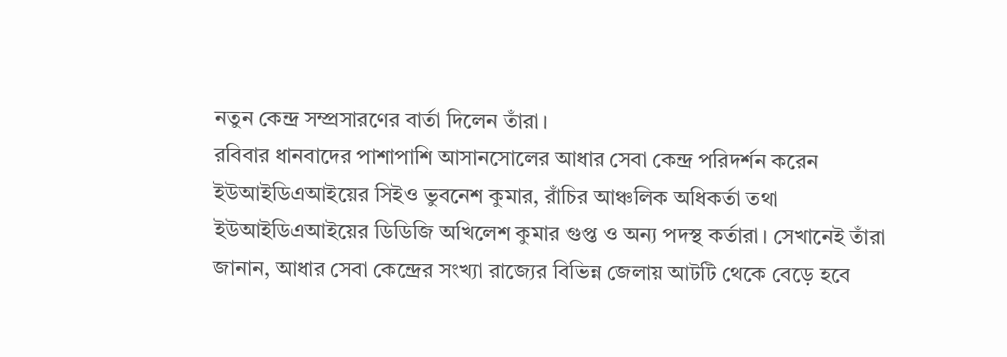নতুন কেন্দ্র সম্প্রসারণের বার্তা দিলেন তাঁরা।
রবিবার ধানবাদের পাশাপাশি আসানসোলের আধার সেবা কেন্দ্র পরিদর্শন করেন ইউআইডিএআইয়ের সিইও ভুবনেশ কুমার, রাঁচির আঞ্চলিক অধিকর্তা তথা ইউআইডিএআইয়ের ডিডিজি অখিলেশ কুমার গুপ্ত ও অন্য পদস্থ কর্তারা। সেখানেই তাঁরা জানান, আধার সেবা কেন্দ্রের সংখ্যা রাজ্যের বিভিন্ন জেলায় আটটি থেকে বেড়ে হবে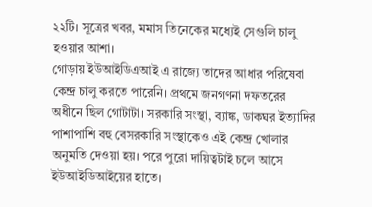২২টি। সূত্রের খবর, মমাস তিনেকের মধ্যেই সেগুলি চালু হওয়ার আশা।
গোড়ায় ইউআইডিএআই এ রাজ্যে তাদের আধার পরিষেবা কেন্দ্র চালু করতে পারেনি। প্রথমে জনগণনা দফতরের অধীনে ছিল গোটাটা। সরকারি সংস্থা, ব্যাঙ্ক, ডাকঘর ইত্যাদির পাশাপাশি বহু বেসরকারি সংস্থাকেও এই কেন্দ্র খোলার অনুমতি দেওয়া হয়। পরে পুরো দায়িত্বটাই চলে আসে ইউআইডিআইয়ের হাতে।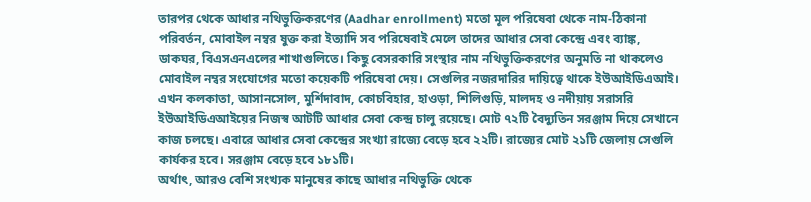তারপর থেকে আধার নথিভুক্তিকরণের (Aadhar enrollment) মতো মূল পরিষেবা থেকে নাম-ঠিকানা পরিবর্তন, মোবাইল নম্বর ষুক্ত করা ইত্যাদি সব পরিষেবাই মেলে তাদের আধার সেবা কেন্দ্রে এবং ব্যাঙ্ক, ডাকঘর, বিএসএনএলের শাখাগুলিতে। কিছু বেসরকারি সংস্থার নাম নথিভুক্তিকরণের অনুমতি না থাকলেও মোবাইল নম্বর সংযোগের মতো কয়েকটি পরিষেবা দেয়। সেগুলির নজরদারির দায়িত্বে থাকে ইউআইডিএআই।
এখন কলকাতা, আসানসোল, মুর্শিদাবাদ, কোচবিহার, হাওড়া, শিলিগুড়ি, মালদহ ও নদীয়ায় সরাসরি ইউআইডিএআইয়ের নিজস্ব আটটি আধার সেবা কেন্দ্র চালু রয়েছে। মোট ৭২টি বৈদ্যুতিন সরঞ্জাম দিয়ে সেখানে কাজ চলছে। এবারে আধার সেবা কেন্দ্রের সংখ্যা রাজ্যে বেড়ে হবে ২২টি। রাজ্যের মোট ২১টি জেলায় সেগুলি কার্যকর হবে। সরঞ্জাম বেড়ে হবে ১৮১টি।
অর্থাৎ, আরও বেশি সংখ্যক মানুষের কাছে আধার নথিভুক্তি থেকে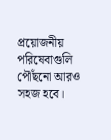প্রয়োজনীয় পরিষেবাগুলি পৌঁছনো আরও সহজ হবে।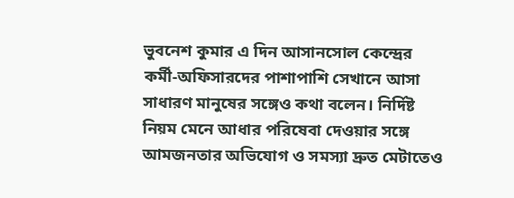ভুবনেশ কুমার এ দিন আসানসোল কেন্দ্রের কর্মী-অফিসারদের পাশাপাশি সেখানে আসা সাধারণ মানুষের সঙ্গেও কথা বলেন। নির্দিষ্ট নিয়ম মেনে আধার পরিষেবা দেওয়ার সঙ্গে আমজনতার অভিযোগ ও সমস্যা দ্রুত মেটাতেও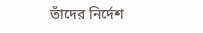তাঁদের নির্দেশ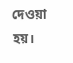দেওয়া হয়।